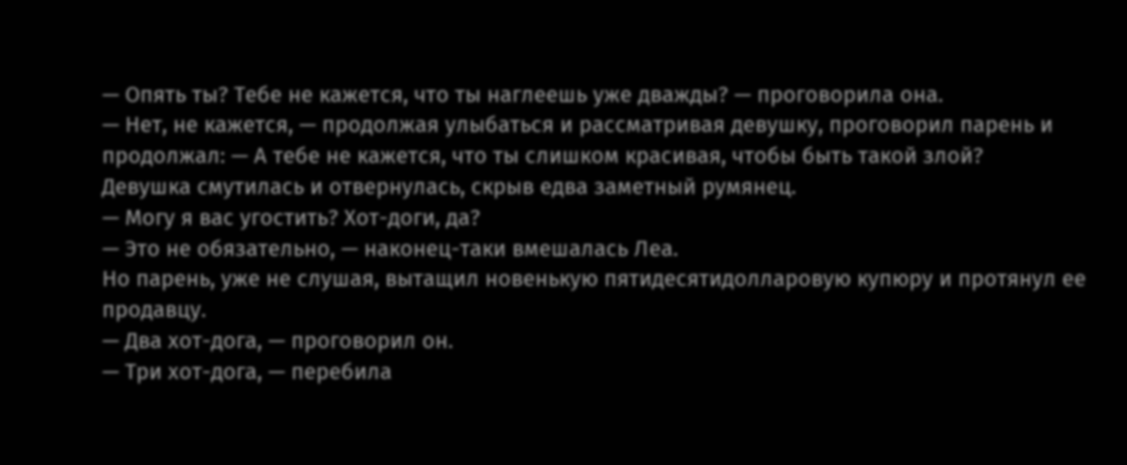— Опять ты? Тебе не кажется, что ты наглеешь уже дважды? — проговорила она.
— Нет, не кажется, — продолжая улыбаться и рассматривая девушку, проговорил парень и продолжал: — А тебе не кажется, что ты слишком красивая, чтобы быть такой злой?
Девушка смутилась и отвернулась, скрыв едва заметный румянец.
— Могу я вас угостить? Хот-доги, да?
— Это не обязательно, — наконец-таки вмешалась Леа.
Но парень, уже не слушая, вытащил новенькую пятидесятидолларовую купюру и протянул ее продавцу.
— Два хот-дога, — проговорил он.
— Три хот-дога, — перебила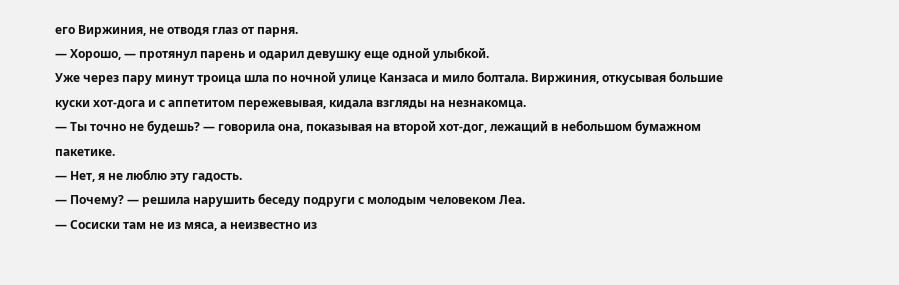его Виржиния, не отводя глаз от парня.
— Хорошо, — протянул парень и одарил девушку еще одной улыбкой.
Уже через пару минут троица шла по ночной улице Канзаса и мило болтала. Виржиния, откусывая большие куски хот-дога и с аппетитом пережевывая, кидала взгляды на незнакомца.
— Ты точно не будешь? — говорила она, показывая на второй хот-дог, лежащий в небольшом бумажном пакетике.
— Нет, я не люблю эту гадость.
— Почему? — решила нарушить беседу подруги с молодым человеком Леа.
— Сосиски там не из мяса, а неизвестно из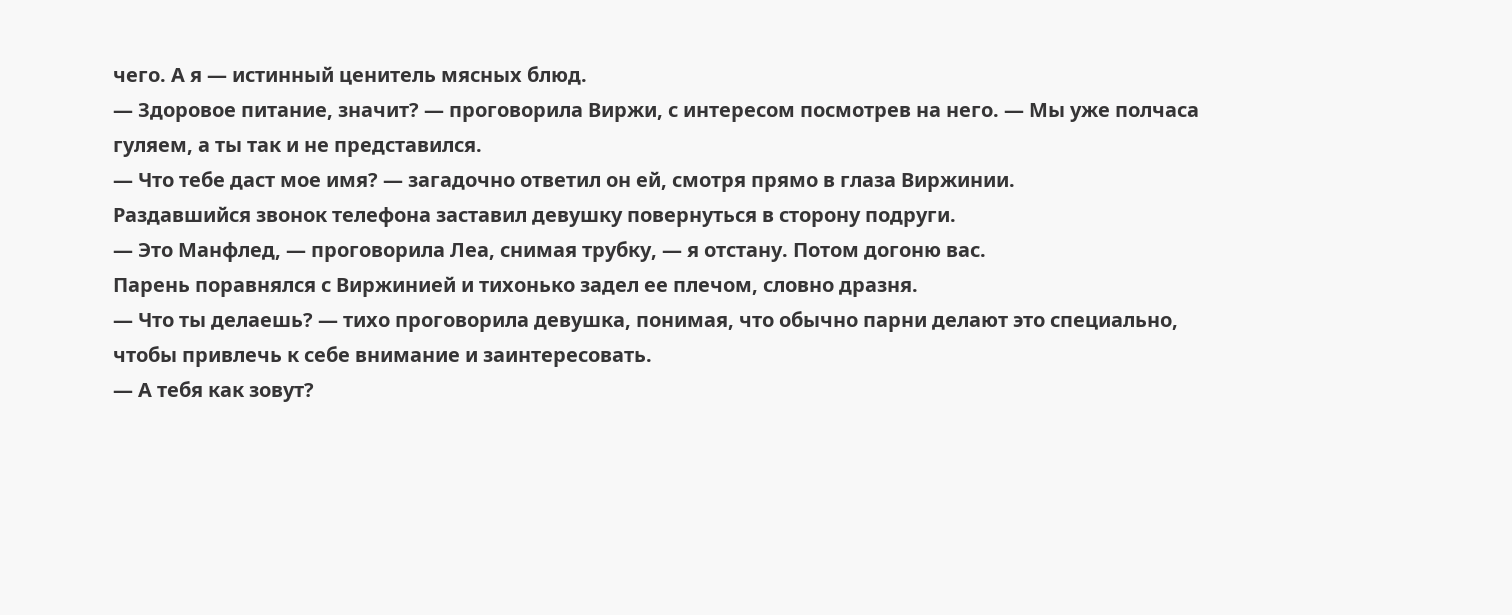чего. А я — истинный ценитель мясных блюд.
— Здоровое питание, значит? — проговорила Виржи, с интересом посмотрев на него. — Мы уже полчаса гуляем, а ты так и не представился.
— Что тебе даст мое имя? — загадочно ответил он ей, смотря прямо в глаза Виржинии.
Раздавшийся звонок телефона заставил девушку повернуться в сторону подруги.
— Это Манфлед, — проговорила Леа, снимая трубку, — я отстану. Потом догоню вас.
Парень поравнялся с Виржинией и тихонько задел ее плечом, словно дразня.
— Что ты делаешь? — тихо проговорила девушка, понимая, что обычно парни делают это специально, чтобы привлечь к себе внимание и заинтересовать.
— А тебя как зовут?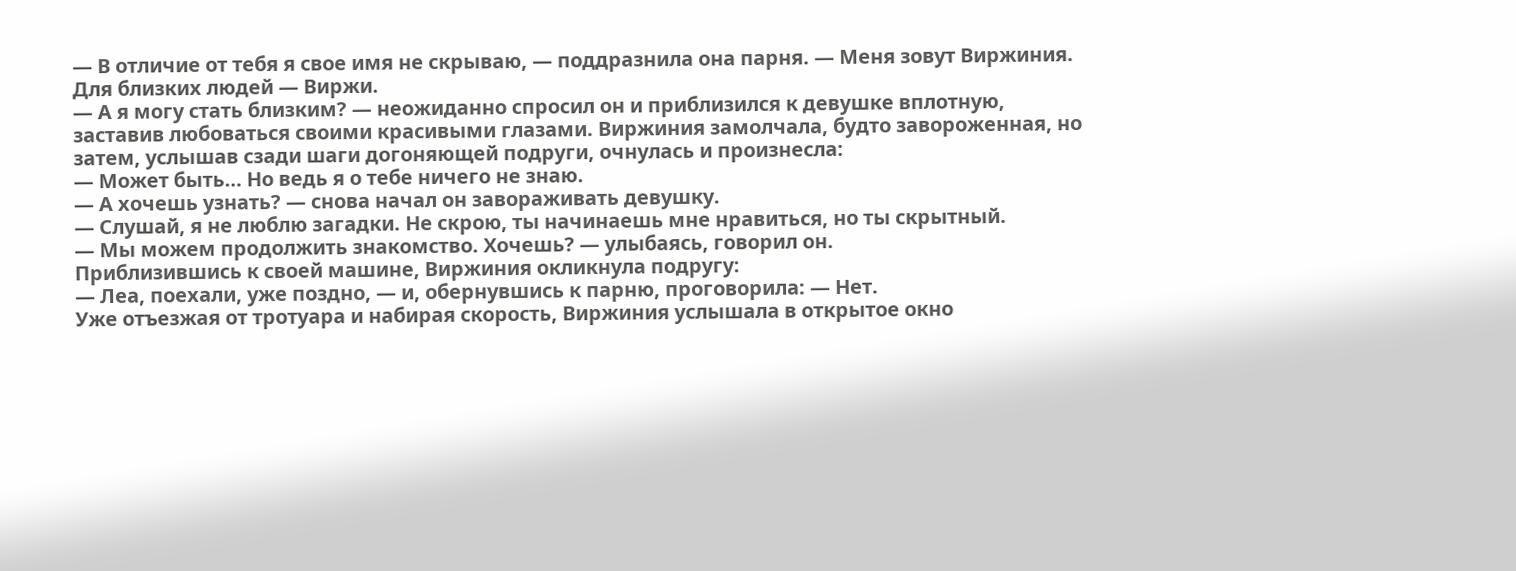— В отличие от тебя я свое имя не скрываю, — поддразнила она парня. — Меня зовут Виржиния. Для близких людей — Виржи.
— А я могу стать близким? — неожиданно спросил он и приблизился к девушке вплотную, заставив любоваться своими красивыми глазами. Виржиния замолчала, будто завороженная, но затем, услышав сзади шаги догоняющей подруги, очнулась и произнесла:
— Может быть… Но ведь я о тебе ничего не знаю.
— А хочешь узнать? — снова начал он завораживать девушку.
— Слушай, я не люблю загадки. Не скрою, ты начинаешь мне нравиться, но ты скрытный.
— Мы можем продолжить знакомство. Хочешь? — улыбаясь, говорил он.
Приблизившись к своей машине, Виржиния окликнула подругу:
— Леа, поехали, уже поздно, — и, обернувшись к парню, проговорила: — Нет.
Уже отъезжая от тротуара и набирая скорость, Виржиния услышала в открытое окно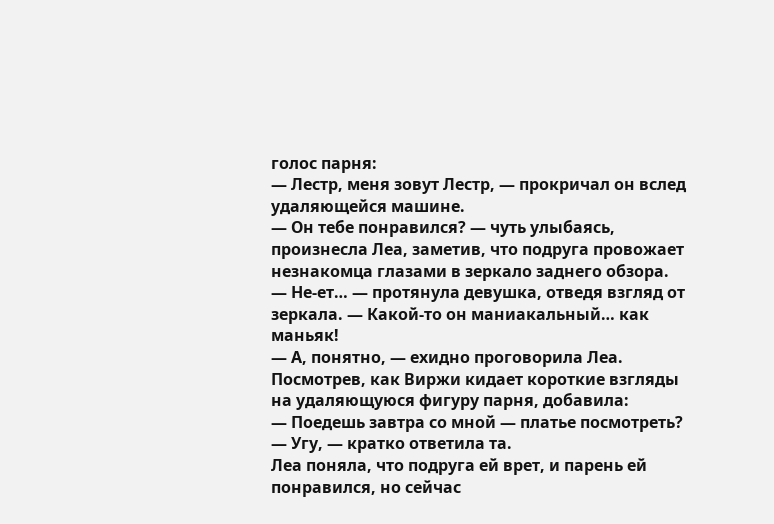голос парня:
— Лестр, меня зовут Лестр, — прокричал он вслед удаляющейся машине.
— Он тебе понравился? — чуть улыбаясь, произнесла Леа, заметив, что подруга провожает незнакомца глазами в зеркало заднего обзора.
— Не-ет… — протянула девушка, отведя взгляд от зеркала. — Какой-то он маниакальный… как маньяк!
— А, понятно, — ехидно проговорила Леа. Посмотрев, как Виржи кидает короткие взгляды на удаляющуюся фигуру парня, добавила:
— Поедешь завтра со мной — платье посмотреть?
— Угу, — кратко ответила та.
Леа поняла, что подруга ей врет, и парень ей понравился, но сейчас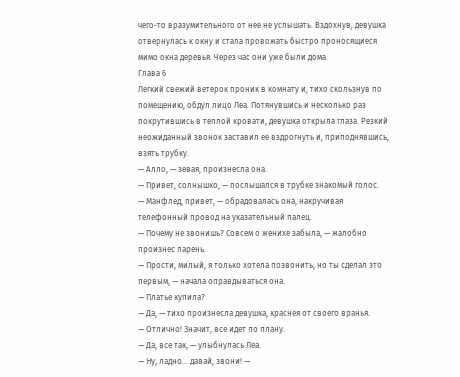чего-то вразумительного от нее не услышать. Вздохнув, девушка отвернулась к окну и стала провожать быстро проносящиеся мимо окна деревья. Через час они уже были дома.
Глава 6
Легкий свежий ветерок проник в комнату и, тихо скользнув по помещению, обдул лицо Леа. Потянувшись и несколько раз покрутившись в теплой кровати, девушка открыла глаза. Резкий неожиданный звонок заставил ее вздрогнуть и, приподнявшись, взять трубку.
— Алло, — зевая, произнесла она.
— Привет, солнышко, — послышался в трубке знакомый голос.
— Манфлед, привет, — обрадовалась она, накручивая телефонный провод на указательный палец.
— Почему не звонишь? Совсем о женихе забыла, — жалобно произнес парень.
— Прости, милый, я только хотела позвонить, но ты сделал это первым, — начала оправдываться она.
— Платье купила?
— Да, — тихо произнесла девушка, краснея от своего вранья.
— Отлично! Значит, все идет по плану.
— Да, все так, — улыбнулась Леа.
— Ну, ладно… давай, звони! —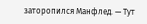заторопился Манфлед. — Тут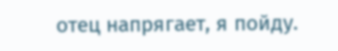отец напрягает, я пойду.